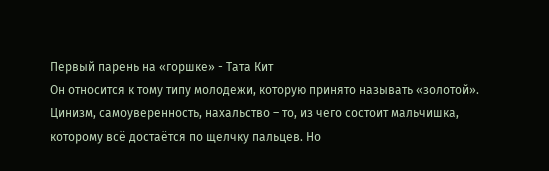Первый парень на «горшке» - Тата Кит
Он относится к тому типу молодежи, которую принято называть «золотой». Цинизм, самоуверенность, нахальство – то, из чего состоит мальчишка, которому всё достаётся по щелчку пальцев. Но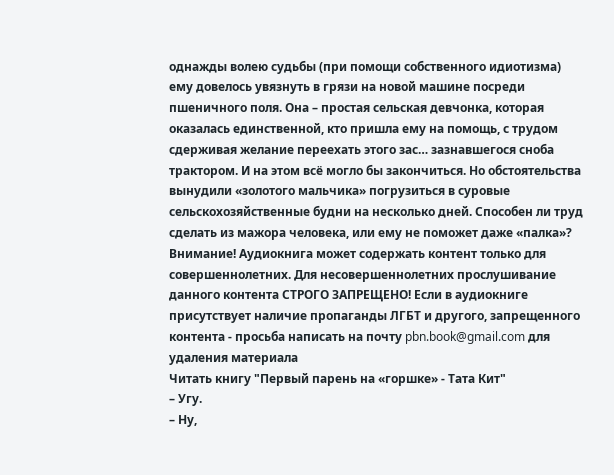однажды волею судьбы (при помощи собственного идиотизма) ему довелось увязнуть в грязи на новой машине посреди пшеничного поля. Она – простая сельская девчонка, которая оказалась единственной, кто пришла ему на помощь, с трудом сдерживая желание переехать этого зас… зазнавшегося сноба трактором. И на этом всё могло бы закончиться. Но обстоятельства вынудили «золотого мальчика» погрузиться в суровые сельскохозяйственные будни на несколько дней. Способен ли труд сделать из мажора человека, или ему не поможет даже «палка»?
Внимание! Аудиокнига может содержать контент только для совершеннолетних. Для несовершеннолетних прослушивание данного контента СТРОГО ЗАПРЕЩЕНО! Если в аудиокниге присутствует наличие пропаганды ЛГБТ и другого, запрещенного контента - просьба написать на почту pbn.book@gmail.com для удаления материала
Читать книгу "Первый парень на «горшке» - Тата Кит"
– Угу.
– Ну,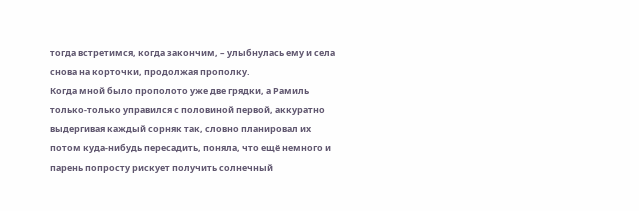тогда встретимся, когда закончим, – улыбнулась ему и села снова на корточки, продолжая прополку.
Когда мной было прополото уже две грядки, а Рамиль только-только управился с половиной первой, аккуратно выдергивая каждый сорняк так, словно планировал их потом куда-нибудь пересадить, поняла, что ещё немного и парень попросту рискует получить солнечный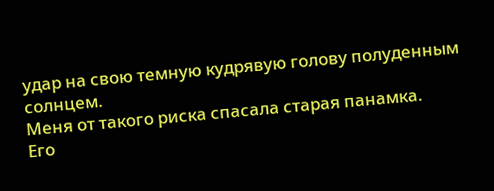удар на свою темную кудрявую голову полуденным солнцем.
Меня от такого риска спасала старая панамка.
Его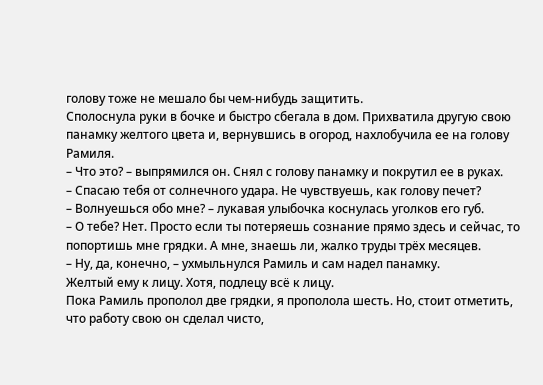голову тоже не мешало бы чем-нибудь защитить.
Сполоснула руки в бочке и быстро сбегала в дом. Прихватила другую свою панамку желтого цвета и, вернувшись в огород, нахлобучила ее на голову Рамиля.
– Что это? – выпрямился он. Снял с голову панамку и покрутил ее в руках.
– Спасаю тебя от солнечного удара. Не чувствуешь, как голову печет?
– Волнуешься обо мне? – лукавая улыбочка коснулась уголков его губ.
– О тебе? Нет. Просто если ты потеряешь сознание прямо здесь и сейчас, то попортишь мне грядки. А мне, знаешь ли, жалко труды трёх месяцев.
– Ну, да, конечно, – ухмыльнулся Рамиль и сам надел панамку.
Желтый ему к лицу. Хотя, подлецу всё к лицу.
Пока Рамиль прополол две грядки, я прополола шесть. Но, стоит отметить, что работу свою он сделал чисто,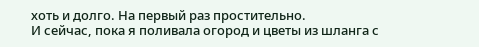хоть и долго. На первый раз простительно.
И сейчас, пока я поливала огород и цветы из шланга с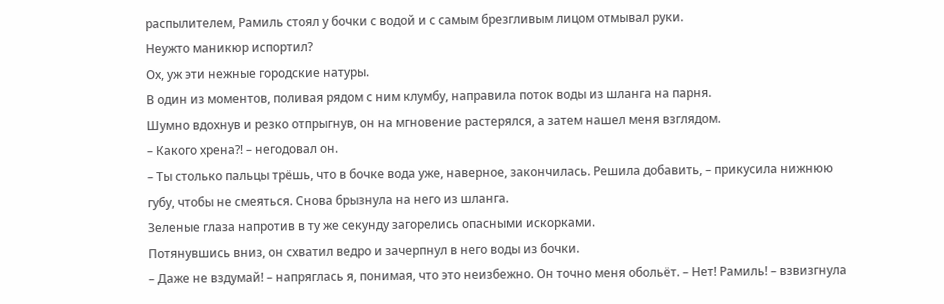распылителем, Рамиль стоял у бочки с водой и с самым брезгливым лицом отмывал руки.
Неужто маникюр испортил?
Ох, уж эти нежные городские натуры.
В один из моментов, поливая рядом с ним клумбу, направила поток воды из шланга на парня.
Шумно вдохнув и резко отпрыгнув, он на мгновение растерялся, а затем нашел меня взглядом.
– Какого хрена?! – негодовал он.
– Ты столько пальцы трёшь, что в бочке вода уже, наверное, закончилась. Решила добавить, – прикусила нижнюю губу, чтобы не смеяться. Снова брызнула на него из шланга.
Зеленые глаза напротив в ту же секунду загорелись опасными искорками.
Потянувшись вниз, он схватил ведро и зачерпнул в него воды из бочки.
– Даже не вздумай! – напряглась я, понимая, что это неизбежно. Он точно меня обольёт. – Нет! Рамиль! – взвизгнула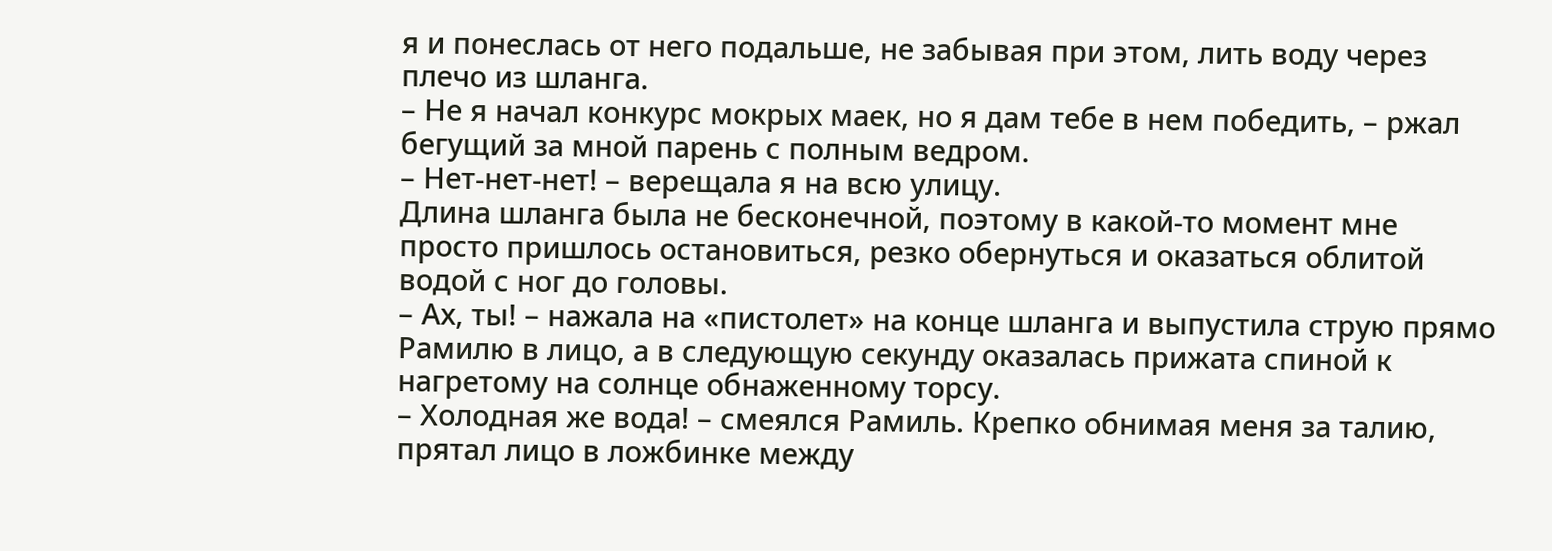я и понеслась от него подальше, не забывая при этом, лить воду через плечо из шланга.
– Не я начал конкурс мокрых маек, но я дам тебе в нем победить, – ржал бегущий за мной парень с полным ведром.
– Нет-нет-нет! – верещала я на всю улицу.
Длина шланга была не бесконечной, поэтому в какой-то момент мне просто пришлось остановиться, резко обернуться и оказаться облитой водой с ног до головы.
– Ах, ты! – нажала на «пистолет» на конце шланга и выпустила струю прямо Рамилю в лицо, а в следующую секунду оказалась прижата спиной к нагретому на солнце обнаженному торсу.
– Холодная же вода! – смеялся Рамиль. Крепко обнимая меня за талию, прятал лицо в ложбинке между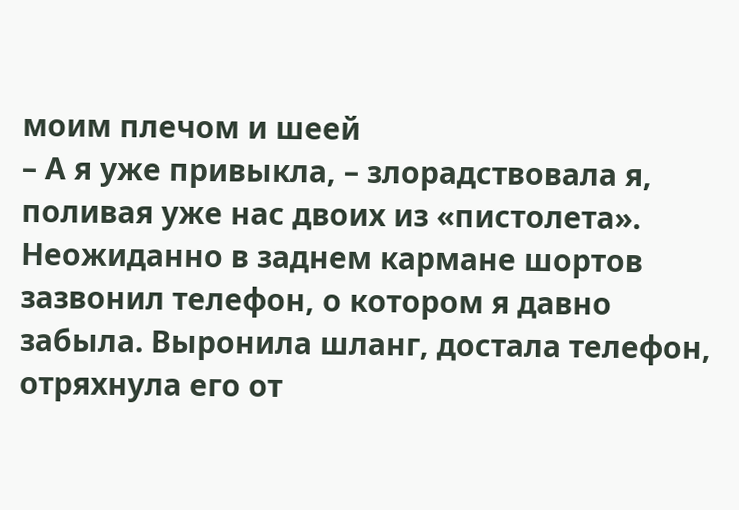моим плечом и шеей
– А я уже привыкла, – злорадствовала я, поливая уже нас двоих из «пистолета».
Неожиданно в заднем кармане шортов зазвонил телефон, о котором я давно забыла. Выронила шланг, достала телефон, отряхнула его от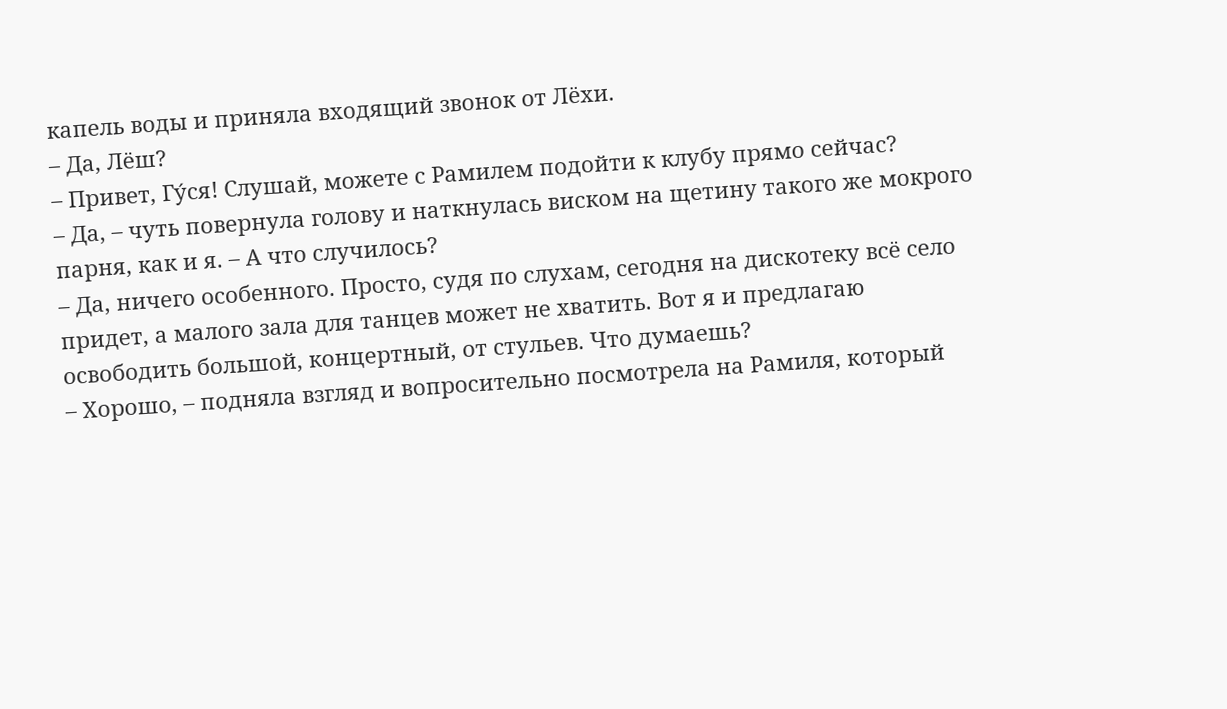капель воды и приняла входящий звонок от Лёхи.
– Да, Лёш?
– Привет, Гу́ся! Слушай, можете с Рамилем подойти к клубу прямо сейчас?
– Да, – чуть повернула голову и наткнулась виском на щетину такого же мокрого парня, как и я. – А что случилось?
– Да, ничего особенного. Просто, судя по слухам, сегодня на дискотеку всё село придет, а малого зала для танцев может не хватить. Вот я и предлагаю освободить большой, концертный, от стульев. Что думаешь?
– Хорошо, – подняла взгляд и вопросительно посмотрела на Рамиля, который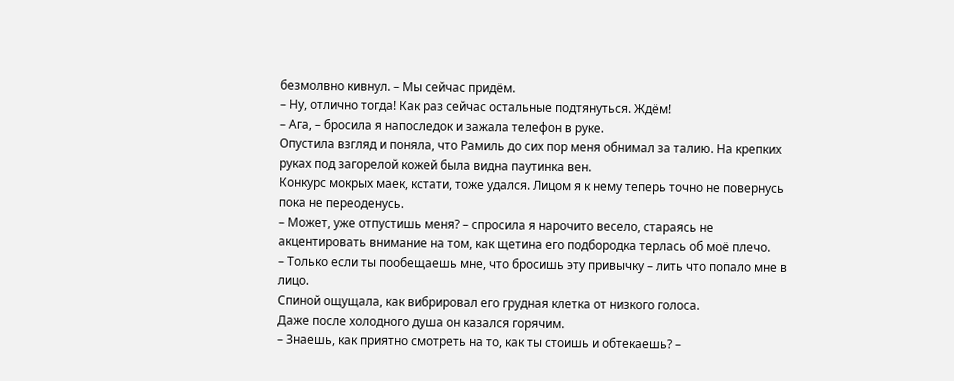безмолвно кивнул. – Мы сейчас придём.
– Ну, отлично тогда! Как раз сейчас остальные подтянуться. Ждём!
– Ага, – бросила я напоследок и зажала телефон в руке.
Опустила взгляд и поняла, что Рамиль до сих пор меня обнимал за талию. На крепких руках под загорелой кожей была видна паутинка вен.
Конкурс мокрых маек, кстати, тоже удался. Лицом я к нему теперь точно не повернусь пока не переоденусь.
– Может, уже отпустишь меня? – спросила я нарочито весело, стараясь не акцентировать внимание на том, как щетина его подбородка терлась об моё плечо.
– Только если ты пообещаешь мне, что бросишь эту привычку – лить что попало мне в лицо.
Спиной ощущала, как вибрировал его грудная клетка от низкого голоса.
Даже после холодного душа он казался горячим.
– Знаешь, как приятно смотреть на то, как ты стоишь и обтекаешь? –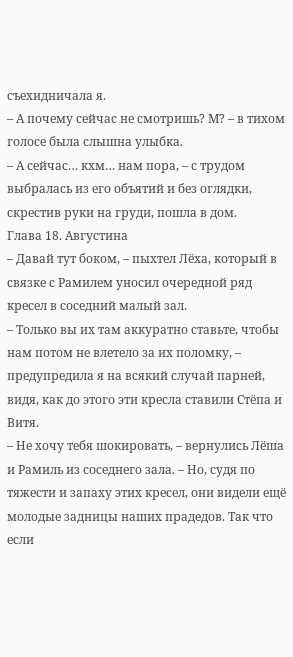съехидничала я.
– А почему сейчас не смотришь? М? – в тихом голосе была слышна улыбка.
– А сейчас… кхм… нам пора, – с трудом выбралась из его объятий и без оглядки, скрестив руки на груди, пошла в дом.
Глава 18. Августина
– Давай тут боком, – пыхтел Лёха, который в связке с Рамилем уносил очередной ряд кресел в соседний малый зал.
– Только вы их там аккуратно ставьте, чтобы нам потом не влетело за их поломку, – предупредила я на всякий случай парней, видя, как до этого эти кресла ставили Стёпа и Витя.
– Не хочу тебя шокировать, – вернулись Лёша и Рамиль из соседнего зала. – Но, судя по тяжести и запаху этих кресел, они видели ещё молодые задницы наших прадедов. Так что если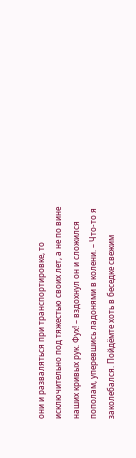они и разваляться при транспортировке, то исключительно под тяжестью своих лет, а не по вине наших кривых рук. Фух! – вздохнул он и сложился пополам, уперевшись ладонями в колени. – Что-то я заколебался. Пойдёмте хоть в беседке свежим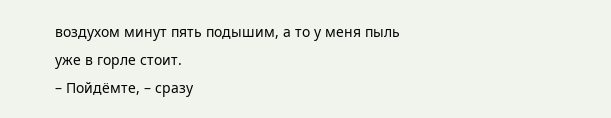воздухом минут пять подышим, а то у меня пыль уже в горле стоит.
– Пойдёмте, – сразу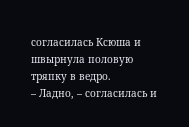согласилась Ксюша и швырнула половую тряпку в ведро.
– Ладно, – согласилась и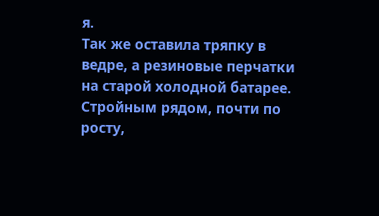я.
Так же оставила тряпку в ведре, а резиновые перчатки на старой холодной батарее.
Стройным рядом, почти по росту,